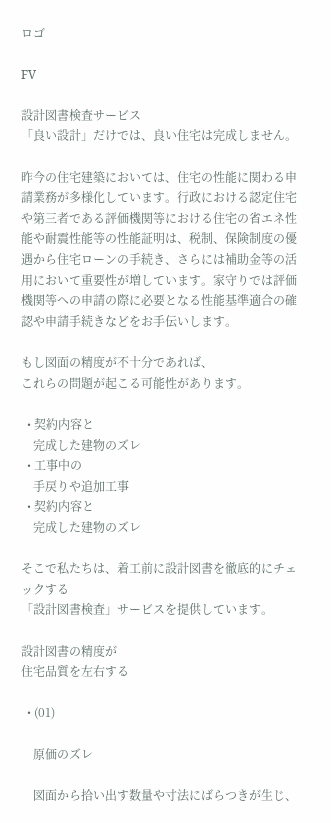ロゴ

FV

設計図書検査サービス
「良い設計」だけでは、良い住宅は完成しません。

昨今の住宅建築においては、住宅の性能に関わる申請業務が多様化しています。行政における認定住宅や第三者である評価機関等における住宅の省エネ性能や耐震性能等の性能証明は、税制、保険制度の優遇から住宅ローンの手続き、さらには補助金等の活用において重要性が増しています。家守りでは評価機関等への申請の際に必要となる性能基準適合の確認や申請手続きなどをお手伝いします。

もし図面の精度が不十分であれば、
これらの問題が起こる可能性があります。

  • 契約内容と
    完成した建物のズレ
  • 工事中の
    手戻りや追加工事
  • 契約内容と
    完成した建物のズレ

そこで私たちは、着工前に設計図書を徹底的にチェックする
「設計図書検査」サービスを提供しています。

設計図書の精度が
住宅品質を左右する

  • (01)

    原価のズレ

    図面から拾い出す数量や寸法にばらつきが生じ、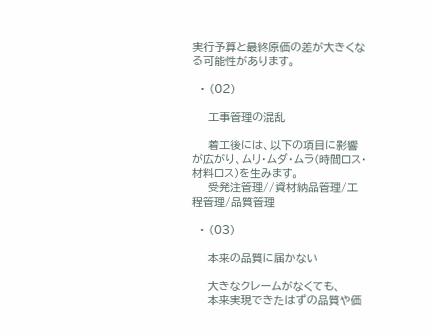実行予算と最終原価の差が大きくなる可能性があります。

  • (02)

    工事管理の混乱

    着工後には、以下の項目に影響が広がり、ムリ・ムダ・ムラ(時間ロス・材料ロス)を生みます。
    受発注管理//資材納品管理/工程管理/品質管理

  • (03)

    本来の品質に届かない

    大きなクレームがなくても、
    本来実現できたはずの品質や価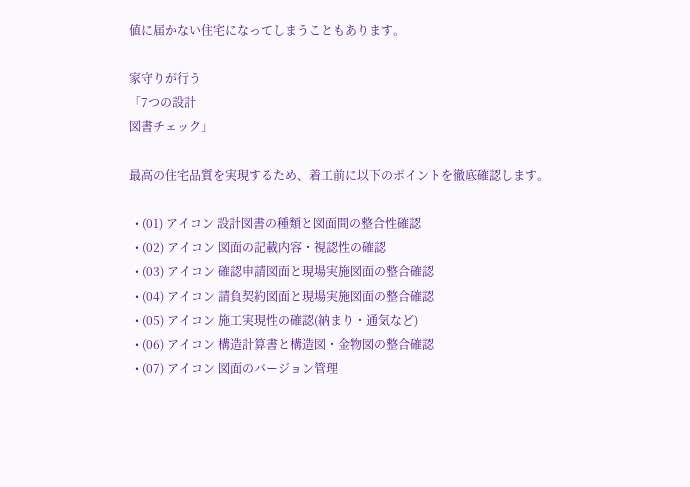値に届かない住宅になってしまうこともあります。

家守りが行う
「7つの設計
図書チェック」

最高の住宅品質を実現するため、着工前に以下のポイントを徹底確認します。

  • (01) アイコン 設計図書の種類と図面間の整合性確認
  • (02) アイコン 図面の記載内容・視認性の確認
  • (03) アイコン 確認申請図面と現場実施図面の整合確認
  • (04) アイコン 請負契約図面と現場実施図面の整合確認
  • (05) アイコン 施工実現性の確認(納まり・通気など)
  • (06) アイコン 構造計算書と構造図・金物図の整合確認
  • (07) アイコン 図面のバージョン管理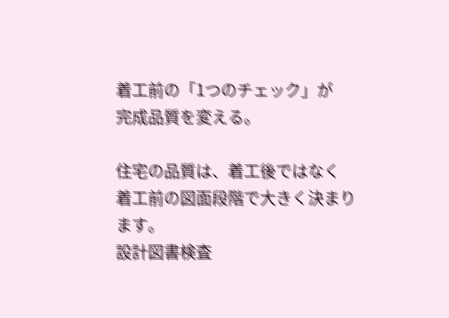着工前の「1つのチェック」が
完成品質を変える。

住宅の品質は、着工後ではなく
着工前の図面段階で大きく決まります。
設計図書検査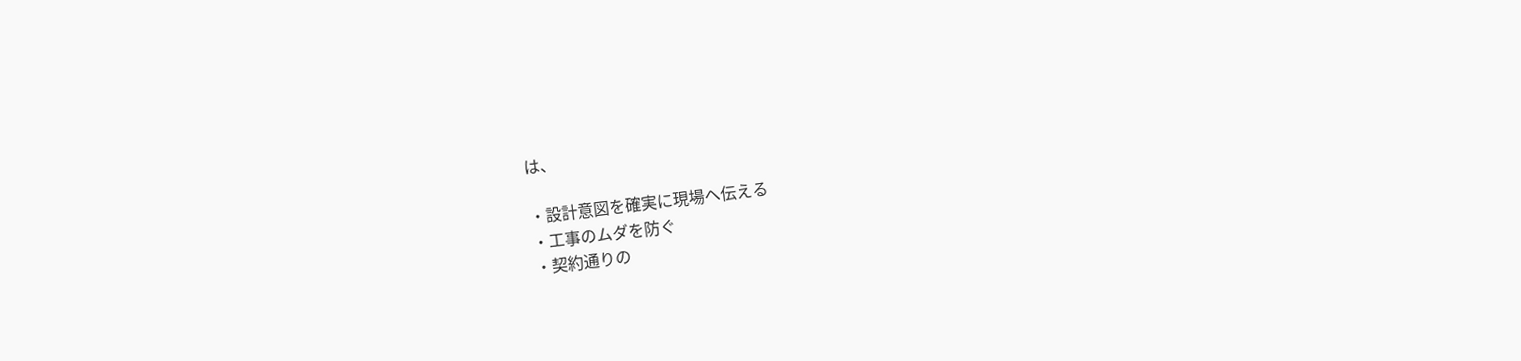は、

・設計意図を確実に現場へ伝える
・工事のムダを防ぐ
・契約通りの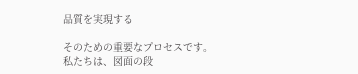品質を実現する

そのための重要なプロセスです。
私たちは、図面の段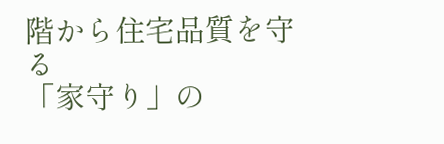階から住宅品質を守る
「家守り」の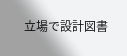立場で設計図書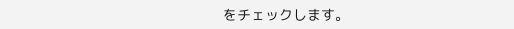をチェックします。